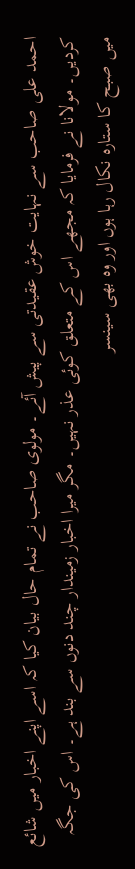احمد علی صاحب سے نہایت خوش عقیدتی سے پیش آئے۔ مولوی صاحب نے تمام حال بیان کیا کہ اسے اپنے اخبار میں شائع کردیں۔ مولانا نے فرمایا کہ مجھے اس کے متعلق کوئی عذر نہیں۔ مگر میرا اخبار زمیندار چند دنوں سے بند ہے۔ اس کی جگہ میں صبح کا ستارہ نکال رہا ہوں اور وہ بھی سینسر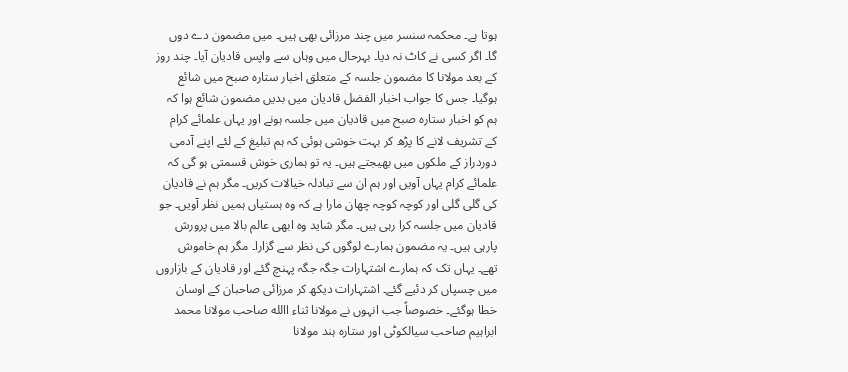ہوتا ہے۔ محکمہ سنسر میں چند مرزائی بھی ہیں۔ میں مضمون دے دوں گا۔ اگر کسی نے کاٹ نہ دیا۔ بہرحال میں وہاں سے واپس قادیان آیا۔ چند روز کے بعد مولانا کا مضمون جلسہ کے متعلق اخبار ستارہ صبح میں شائع ہوگیا۔ جس کا جواب اخبار الفضل قادیان میں بدیں مضمون شائع ہوا کہ ہم کو اخبار ستارہ صبح میں قادیان میں جلسہ ہونے اور یہاں علمائے کرام کے تشریف لانے کا پڑھ کر بہت خوشی ہوئی کہ ہم تبلیغ کے لئے اپنے آدمی دوردراز کے ملکوں میں بھیجتے ہیں۔ یہ تو ہماری خوش قسمتی ہو گی کہ علمائے کرام یہاں آویں اور ہم ان سے تبادلہ خیالات کریں۔ مگر ہم نے قادیان کی گلی گلی اور کوچہ کوچہ چھان مارا ہے کہ وہ ہستیاں ہمیں نظر آویں۔ جو قادیان میں جلسہ کرا رہی ہیں۔ مگر شاید وہ ابھی عالم بالا میں پرورش پارہی ہیں۔ یہ مضمون ہمارے لوگوں کی نظر سے گزارا۔ مگر ہم خاموش تھے۔ یہاں تک کہ ہمارے اشتہارات جگہ جگہ پہنچ گئے اور قادیان کے بازاروں میں چسپاں کر دئیے گئے۔ اشتہارات دیکھ کر مرزائی صاحبان کے اوسان خطا ہوگئے۔ خصوصاً جب انہوں نے مولانا ثناء االله صاحب مولانا محمد ابراہیم صاحب سیالکوٹی اور ستارہ ہند مولانا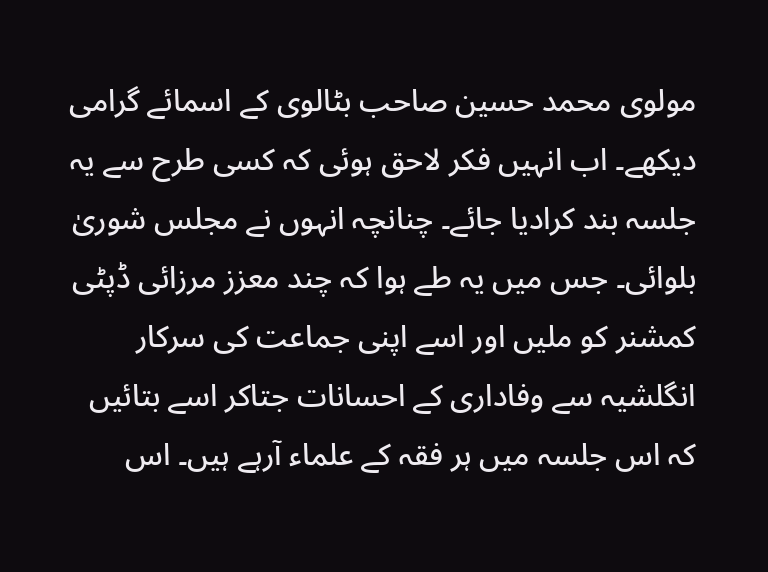مولوی محمد حسین صاحب بٹالوی کے اسمائے گرامی دیکھے۔ اب انہیں فکر لاحق ہوئی کہ کسی طرح سے یہ جلسہ بند کرادیا جائے۔ چنانچہ انہوں نے مجلس شوریٰ بلوائی۔ جس میں یہ طے ہوا کہ چند معزز مرزائی ڈپٹی کمشنر کو ملیں اور اسے اپنی جماعت کی سرکار انگلشیہ سے وفاداری کے احسانات جتاکر اسے بتائیں کہ اس جلسہ میں ہر فقہ کے علماء آرہے ہیں۔ اس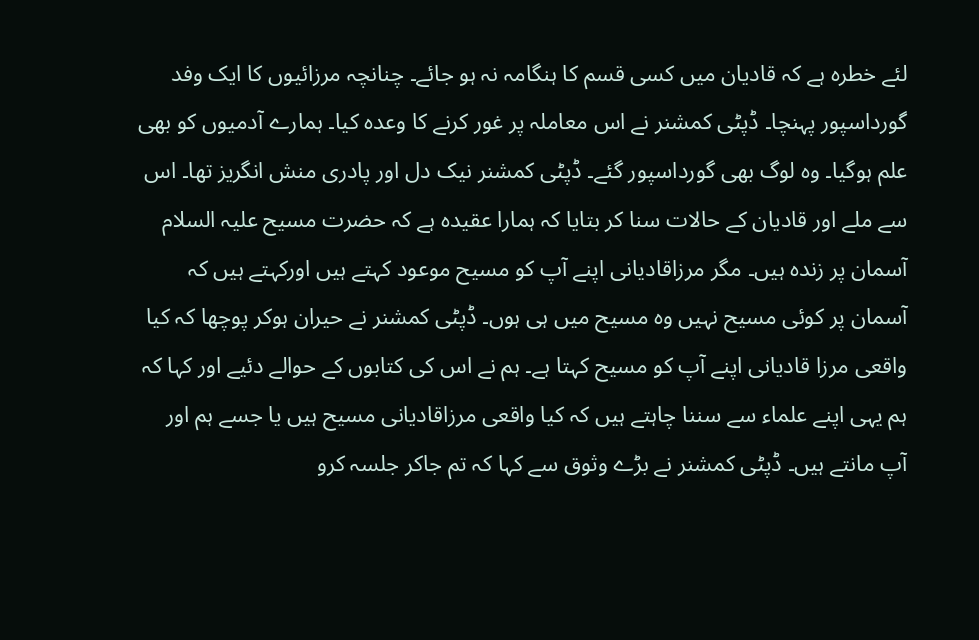لئے خطرہ ہے کہ قادیان میں کسی قسم کا ہنگامہ نہ ہو جائے۔ چنانچہ مرزائیوں کا ایک وفد گورداسپور پہنچا۔ ڈپٹی کمشنر نے اس معاملہ پر غور کرنے کا وعدہ کیا۔ ہمارے آدمیوں کو بھی علم ہوگیا۔ وہ لوگ بھی گورداسپور گئے۔ ڈپٹی کمشنر نیک دل اور پادری منش انگریز تھا۔ اس سے ملے اور قادیان کے حالات سنا کر بتایا کہ ہمارا عقیدہ ہے کہ حضرت مسیح علیہ السلام آسمان پر زندہ ہیں۔ مگر مرزاقادیانی اپنے آپ کو مسیح موعود کہتے ہیں اورکہتے ہیں کہ آسمان پر کوئی مسیح نہیں وہ مسیح میں ہی ہوں۔ ڈپٹی کمشنر نے حیران ہوکر پوچھا کہ کیا واقعی مرزا قادیانی اپنے آپ کو مسیح کہتا ہے۔ ہم نے اس کی کتابوں کے حوالے دئیے اور کہا کہ ہم یہی اپنے علماء سے سننا چاہتے ہیں کہ کیا واقعی مرزاقادیانی مسیح ہیں یا جسے ہم اور آپ مانتے ہیں۔ ڈپٹی کمشنر نے بڑے وثوق سے کہا کہ تم جاکر جلسہ کرو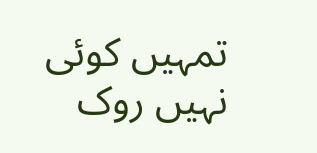تمہیں کوئی نہیں روک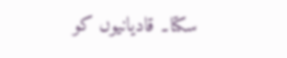سکتا۔ قادیانیوں کو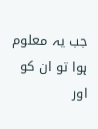جب یہ معلوم ہوا تو ان کو اور